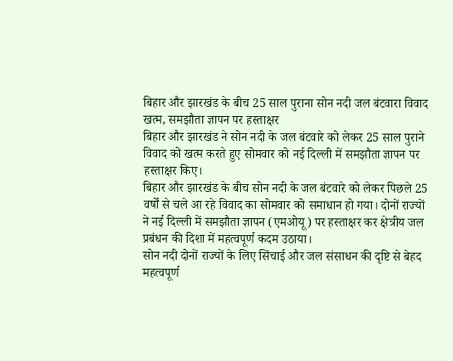बिहार और झारखंड के बीच 25 साल पुराना सोन नदी जल बंटवारा विवाद खत्म, समझौता ज्ञापन पर हस्ताक्षर
बिहार और झारखंड ने सोन नदी के जल बंटवारे को लेकर 25 साल पुराने विवाद को खत्म करते हुए सोमवार को नई दिल्ली में समझौता ज्ञापन पर हस्ताक्षर किए।
बिहार और झारखंड के बीच सोन नदी के जल बंटवारे को लेकर पिछले 25 वर्षों से चले आ रहे विवाद का सोमवार को समाधान हो गया। दोनों राज्यों ने नई दिल्ली में समझौता ज्ञापन (एमओयू) पर हस्ताक्षर कर क्षेत्रीय जल प्रबंधन की दिशा में महत्वपूर्ण कदम उठाया।
सोन नदी दोनों राज्यों के लिए सिंचाई और जल संसाधन की दृष्टि से बेहद महत्वपूर्ण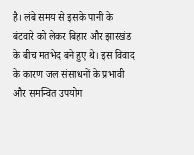है। लंबे समय से इसके पानी के बंटवारे को लेकर बिहार और झारखंड के बीच मतभेद बने हुए थे। इस विवाद के कारण जल संसाधनों के प्रभावी और समन्वित उपयोग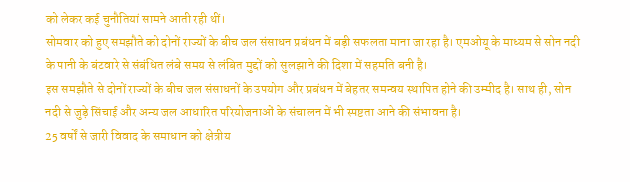को लेकर कई चुनौतियां सामने आती रही थीं।
सोमवार को हुए समझौते को दोनों राज्यों के बीच जल संसाधन प्रबंधन में बड़ी सफलता माना जा रहा है। एमओयू के माध्यम से सोन नदी के पानी के बंटवारे से संबंधित लंबे समय से लंबित मुद्दों को सुलझाने की दिशा में सहमति बनी है।
इस समझौते से दोनों राज्यों के बीच जल संसाधनों के उपयोग और प्रबंधन में बेहतर समन्वय स्थापित होने की उम्मीद है। साथ ही, सोन नदी से जुड़े सिंचाई और अन्य जल आधारित परियोजनाओं के संचालन में भी स्पष्टता आने की संभावना है।
25 वर्षों से जारी विवाद के समाधान को क्षेत्रीय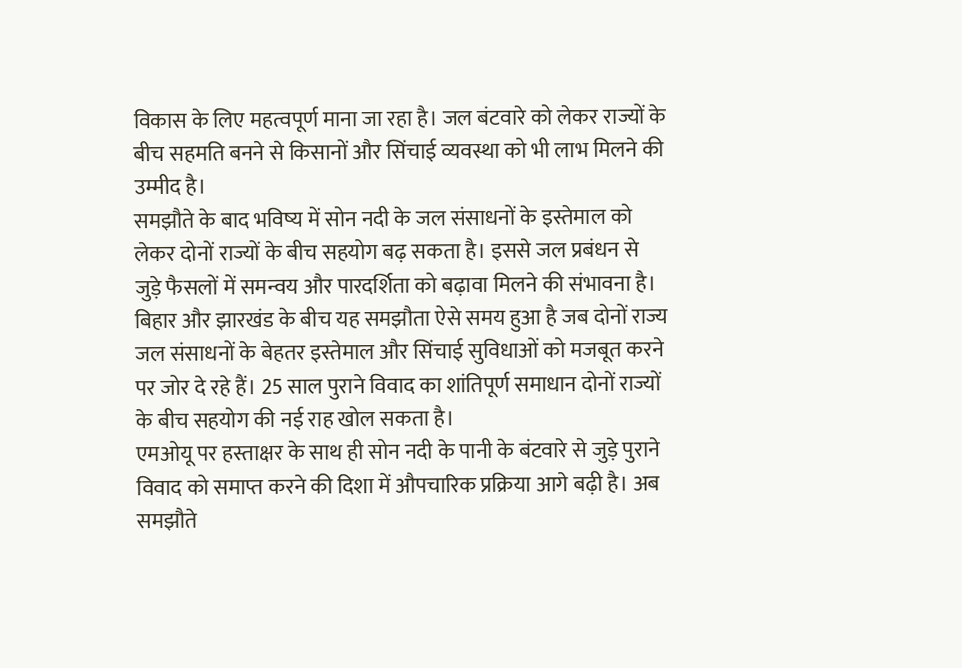विकास के लिए महत्वपूर्ण माना जा रहा है। जल बंटवारे को लेकर राज्यों के बीच सहमति बनने से किसानों और सिंचाई व्यवस्था को भी लाभ मिलने की उम्मीद है।
समझौते के बाद भविष्य में सोन नदी के जल संसाधनों के इस्तेमाल को लेकर दोनों राज्यों के बीच सहयोग बढ़ सकता है। इससे जल प्रबंधन से जुड़े फैसलों में समन्वय और पारदर्शिता को बढ़ावा मिलने की संभावना है।
बिहार और झारखंड के बीच यह समझौता ऐसे समय हुआ है जब दोनों राज्य जल संसाधनों के बेहतर इस्तेमाल और सिंचाई सुविधाओं को मजबूत करने पर जोर दे रहे हैं। 25 साल पुराने विवाद का शांतिपूर्ण समाधान दोनों राज्यों के बीच सहयोग की नई राह खोल सकता है।
एमओयू पर हस्ताक्षर के साथ ही सोन नदी के पानी के बंटवारे से जुड़े पुराने विवाद को समाप्त करने की दिशा में औपचारिक प्रक्रिया आगे बढ़ी है। अब समझौते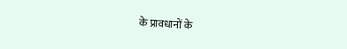के प्रावधानों के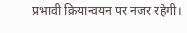प्रभावी क्रियान्वयन पर नजर रहेगी।